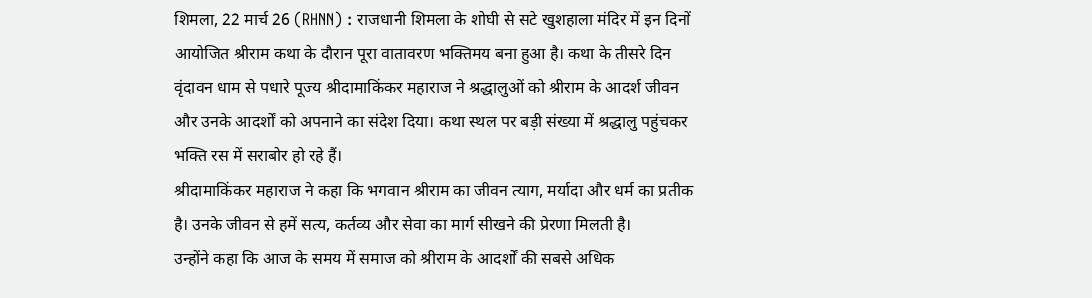शिमला, 22 मार्च 26 (RHNN) : राजधानी शिमला के शोघी से सटे खुशहाला मंदिर में इन दिनों आयोजित श्रीराम कथा के दौरान पूरा वातावरण भक्तिमय बना हुआ है। कथा के तीसरे दिन वृंदावन धाम से पधारे पूज्य श्रीदामाकिंकर महाराज ने श्रद्धालुओं को श्रीराम के आदर्श जीवन और उनके आदर्शों को अपनाने का संदेश दिया। कथा स्थल पर बड़ी संख्या में श्रद्धालु पहुंचकर भक्ति रस में सराबोर हो रहे हैं।
श्रीदामाकिंकर महाराज ने कहा कि भगवान श्रीराम का जीवन त्याग, मर्यादा और धर्म का प्रतीक है। उनके जीवन से हमें सत्य, कर्तव्य और सेवा का मार्ग सीखने की प्रेरणा मिलती है।
उन्होंने कहा कि आज के समय में समाज को श्रीराम के आदर्शों की सबसे अधिक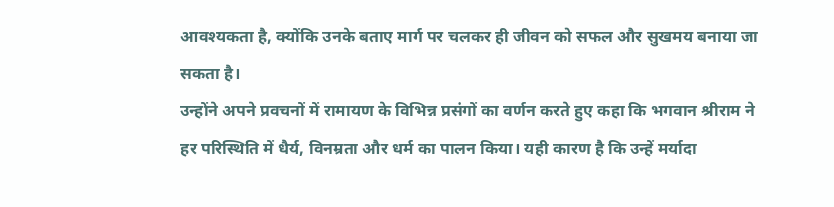आवश्यकता है, क्योंकि उनके बताए मार्ग पर चलकर ही जीवन को सफल और सुखमय बनाया जा सकता है।
उन्होंने अपने प्रवचनों में रामायण के विभिन्न प्रसंगों का वर्णन करते हुए कहा कि भगवान श्रीराम ने हर परिस्थिति में धैर्य, विनम्रता और धर्म का पालन किया। यही कारण है कि उन्हें मर्यादा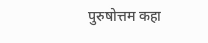पुरुषोत्तम कहा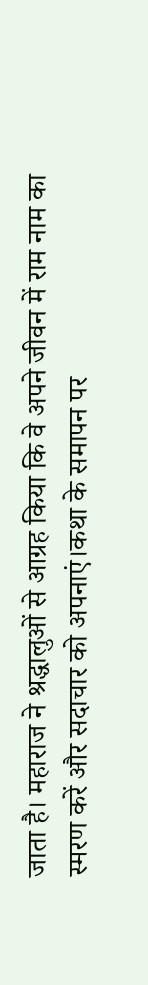जाता है। महाराज ने श्रद्धालुओं से आग्रह किया कि वे अपने जीवन में राम नाम का स्मरण करें और सदाचार को अपनाएं।कथा के समापन पर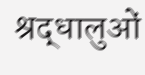श्रद्धालुओं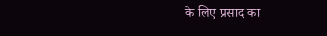के लिए प्रसाद का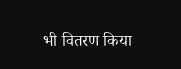भी वितरण किया